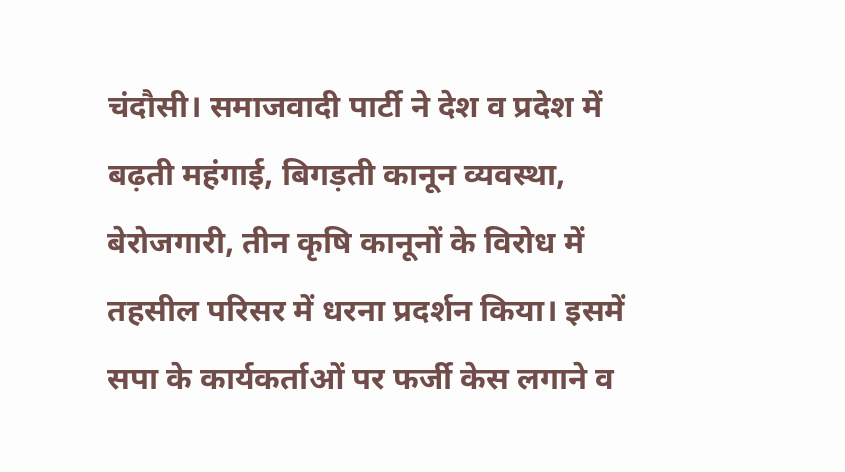चंदौसी। समाजवादी पार्टी ने देश व प्रदेश में बढ़ती महंगाई, बिगड़ती कानून व्यवस्था, बेरोजगारी, तीन कृषि कानूनों के विरोध में तहसील परिसर में धरना प्रदर्शन किया। इसमें सपा के कार्यकर्ताओं पर फर्जी केस लगाने व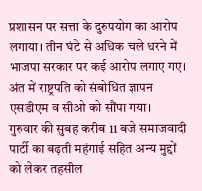प्रशासन पर सत्ता के दुरुपयोग का आरोप लगाया। तीन घंटे से अधिक चले धरने में भाजपा सरकार पर कई आरोप लगाए गए। अंत में राष्ट्रपति को संबोधित ज्ञापन एसडीएम व सीओ को सौंपा गया।
गुरुवार की सुबह करीब 11 बजे समाजवादी पार्टी का बढ़ती महंगाई सहित अन्य मुद्दों को लेकर तहसील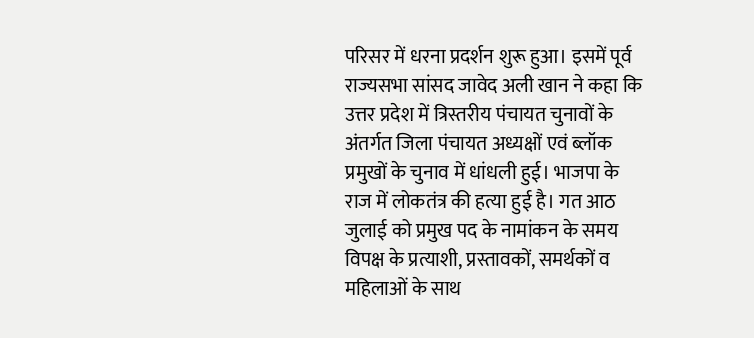परिसर में धरना प्रदर्शन शुरू हुआ। इसमें पूर्व राज्यसभा सांसद जावेद अली खान ने कहा कि उत्तर प्रदेश में त्रिस्तरीय पंचायत चुनावों के अंतर्गत जिला पंचायत अध्यक्षों एवं ब्लॉक प्रमुखों के चुनाव में धांधली हुई। भाजपा के राज में लोकतंत्र की हत्या हुई है। गत आठ जुलाई को प्रमुख पद के नामांकन के समय विपक्ष के प्रत्याशी, प्रस्तावकों, समर्थकों व महिलाओं के साथ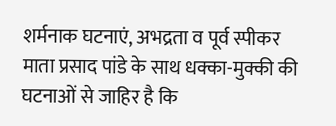शर्मनाक घटनाएं, अभद्रता व पूर्व स्पीकर माता प्रसाद पांडे के साथ धक्का-मुक्की की घटनाओं से जाहिर है कि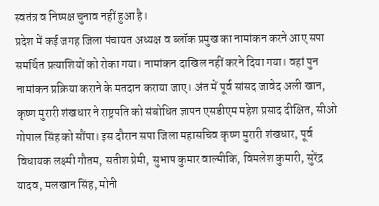स्वतंत्र व निष्पक्ष चुनाव नहीं हुआ है।
प्रदेश में कई जगह जिला पंचायत अध्यक्ष व ब्लॉक प्रमुख का नामांकन करने आए सपा समर्थित प्रत्याशियों को रोका गया। नामांकन दाखिल नहीं करने दिया गया। वहां पुन नामांकन प्रक्रिया कराने के मतदान कराया जाए। अंत में पूर्व सांसद जावेद अली खान, कृष्ण मुरारी शंखधार ने राष्ट्रपति को संबोधित ज्ञापन एसडीएम महेश प्रसाद दीक्षित, सीओ गोपाल सिंह को सौंपा। इस दौरान सपा जिला महासचिव कृष्ण मुरारी शंखधार, पूर्व विधायक लक्ष्मी गौतम, सतीश प्रेमी, सुभाष कुमार वाल्मीकि, विमलेश कुमारी, सुरेंद्र यादव, मलखान सिंह, मोनी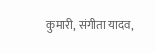कुमारी, संगीता यादव,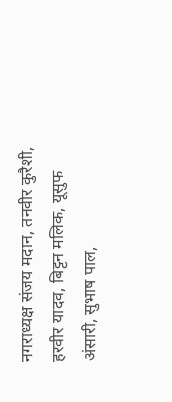नगराध्यक्ष संजय मदान, तनवीर कुरैशी, हरवीर यादव, बिट्टन मलिक, यूसुफ अंसारी, सुभाष पाल,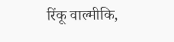रिंकू वाल्मीकि,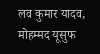लव कुमार यादव, मोहम्मद यूसुफ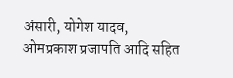अंसारी, योगेश यादव, ओमप्रकाश प्रजापति आदि सहित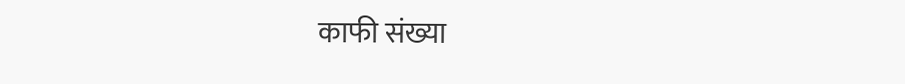काफी संख्या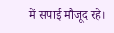में सपाई मौजूद रहे।